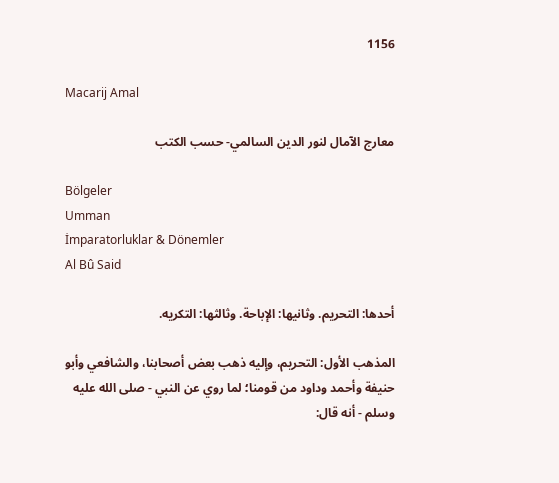1156

Macarij Amal

معارج الآمال لنور الدين السالمي- حسب الكتب

Bölgeler
Umman
İmparatorluklar & Dönemler
Al Bû Said

أحدها: التحريم. وثانيها: الإباحة. وثالثها: التكريه.

المذهب الأول: التحريم، وإليه ذهب بعض أصحابنا، والشافعي وأبو حنيفة وأحمد وداود من قومنا؛ لما روي عن النبي - صلى الله عليه وسلم - أنه قال: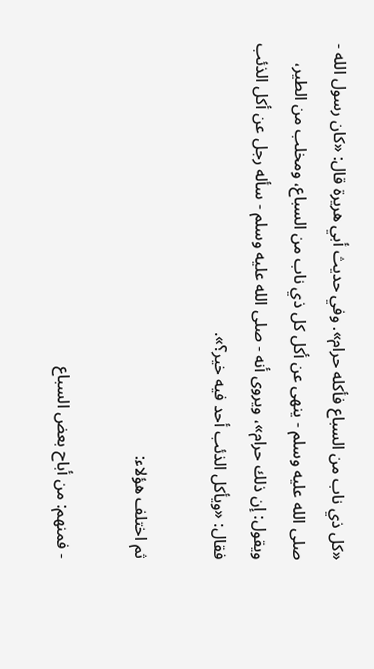«كل ذي ناب من السباع فأكله حرام». وفي حديث أبي هريرة قال: «كان رسول الله - صلى الله عليه وسلم - ينهى عن أكل كل ذي ناب من السباع، ومخلب من الطير، ويقول: إن ذلك حرام»، ويروى أنه - صلى الله عليه وسلم - سأله رجل عن أكل الذئب فقال: «ويأكل الذئب أحد فيه خير؟».

ثم اختلف هؤلاء:

- فمنهم: من أباح بعض السباع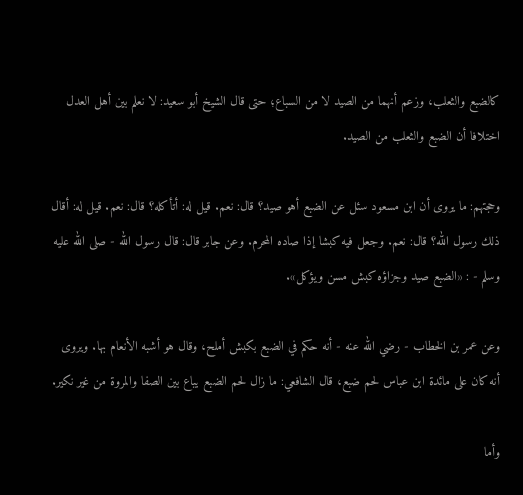كالضبع والثعلب، وزعم أنهما من الصيد لا من السباع؛ حتى قال الشيخ أبو سعيد: لا نعلم بين أهل العدل اختلافا أن الضبع والثعلب من الصيد.

وحجتهم: ما يروى أن ابن مسعود سئل عن الضبع أهو صيد؟ قال: نعم. قيل له: أتأكله؟ قال: نعم. قيل له: أقال ذلك رسول الله؟ قال: نعم. وجعل فيه كبشا إذا صاده المحرم. وعن جابر قال: قال رسول الله - صلى الله عليه وسلم - : «الضبع صيد وجزاؤه كبش مسن ويؤكل».

وعن عمر بن الخطاب - رضي الله عنه - أنه حكم في الضبع بكبش أملح، وقال هو أشبه الأنعام بها. ويروى أنه كان على مائدة ابن عباس لحم ضبع، قال الشافعي: ما زال لحم الضبع يباع بين الصفا والمروة من غير نكير.

وأما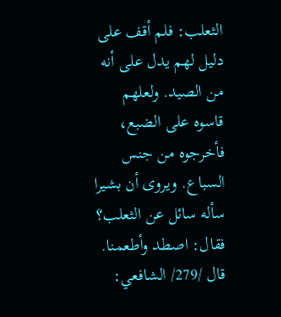الثعلب: فلم أقف على دليل لهم يدل على أنه من الصيد. ولعلهم قاسوه على الضبع، فأخرجوه من جنس السباع. ويروى أن بشيرا سأله سائل عن الثعلب؟ فقال: اصطد وأطعمنا. قال /279/ الشافعي: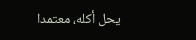يحل أكله، معتمدا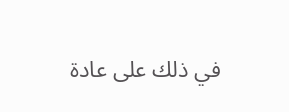في ذلك على عادة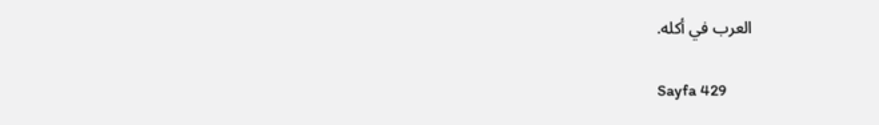العرب في أكله.

Sayfa 429